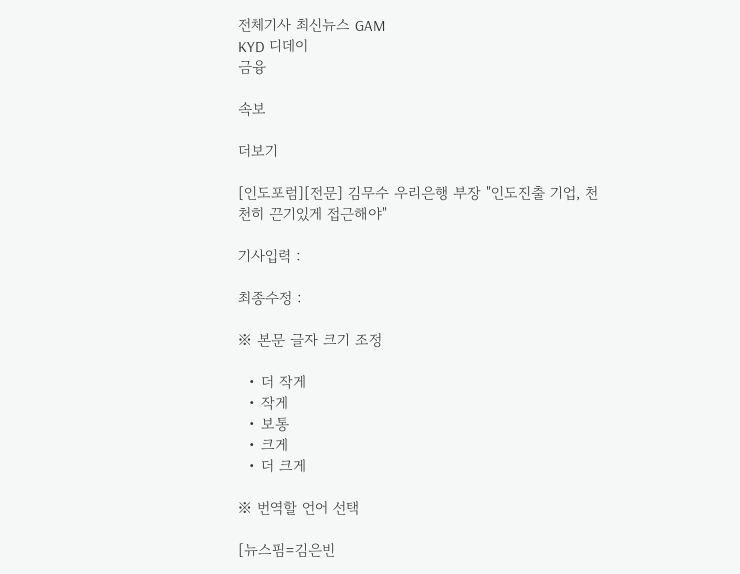전체기사 최신뉴스 GAM
KYD 디데이
금융

속보

더보기

[인도포럼][전문] 김무수 우리은행 부장 "인도진출 기업, 천천히 끈기있게 접근해야"

기사입력 :

최종수정 :

※ 본문 글자 크기 조정

  • 더 작게
  • 작게
  • 보통
  • 크게
  • 더 크게

※ 번역할 언어 선택

[뉴스핌=김은빈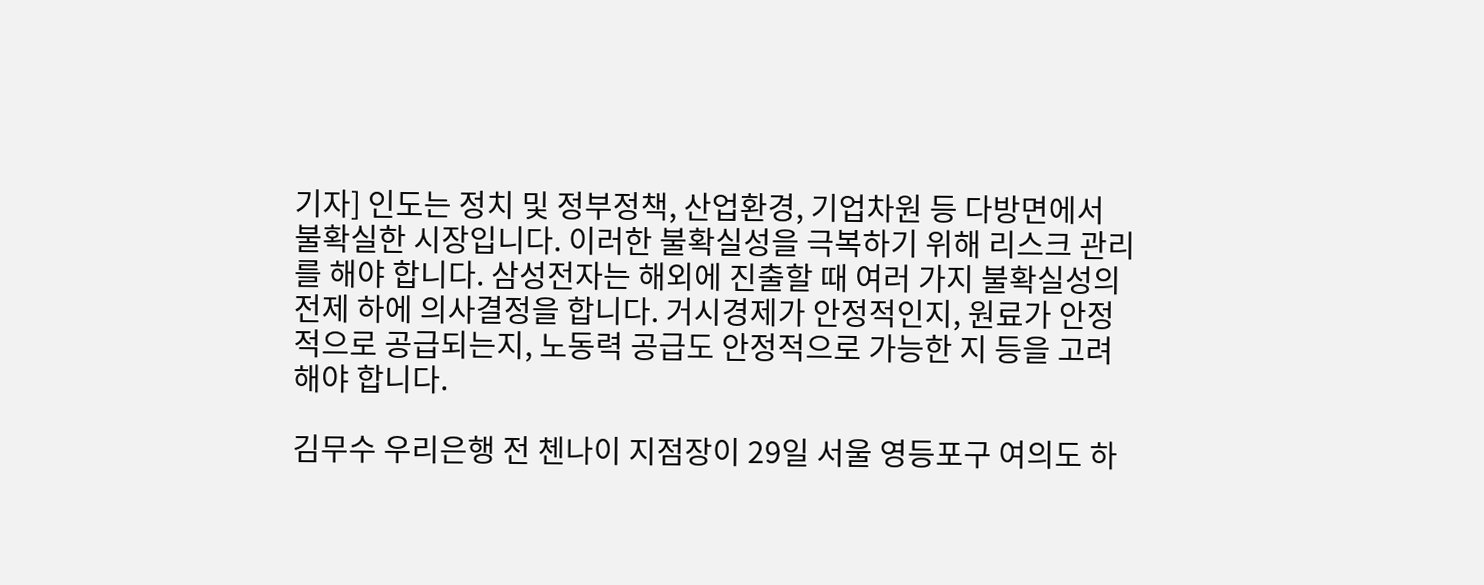기자] 인도는 정치 및 정부정책, 산업환경, 기업차원 등 다방면에서 불확실한 시장입니다. 이러한 불확실성을 극복하기 위해 리스크 관리를 해야 합니다. 삼성전자는 해외에 진출할 때 여러 가지 불확실성의 전제 하에 의사결정을 합니다. 거시경제가 안정적인지, 원료가 안정적으로 공급되는지, 노동력 공급도 안정적으로 가능한 지 등을 고려해야 합니다.

김무수 우리은행 전 첸나이 지점장이 29일 서울 영등포구 여의도 하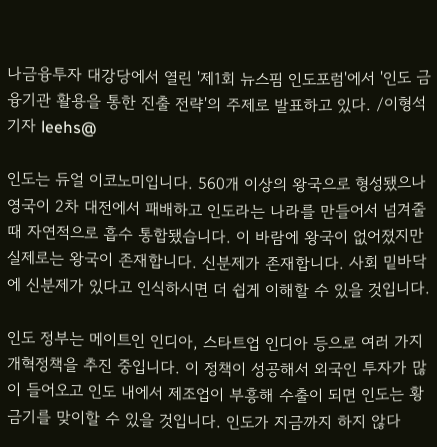나금융투자 대강당에서 열린 '제1회 뉴스핌 인도포럼'에서 '인도 금융기관 활용을 통한 진출 전략'의 주제로 발표하고 있다. /이형석 기자 leehs@

인도는 듀얼 이코노미입니다. 560개 이상의 왕국으로 형성됐으나 영국이 2차 대전에서 패배하고 인도라는 나라를 만들어서 넘겨줄 때 자연적으로 흡수 통합됐습니다. 이 바람에 왕국이 없어졌지만 실제로는 왕국이 존재합니다. 신분제가 존재합니다. 사회 밑바닥에 신분제가 있다고 인식하시면 더 쉽게 이해할 수 있을 것입니다.

인도 정부는 메이트인 인디아, 스타트업 인디아 등으로 여러 가지 개혁정책을 추진 중입니다. 이 정책이 성공해서 외국인 투자가 많이 들어오고 인도 내에서 제조업이 부흥해 수출이 되면 인도는 황금기를 맞이할 수 있을 것입니다. 인도가 지금까지 하지 않다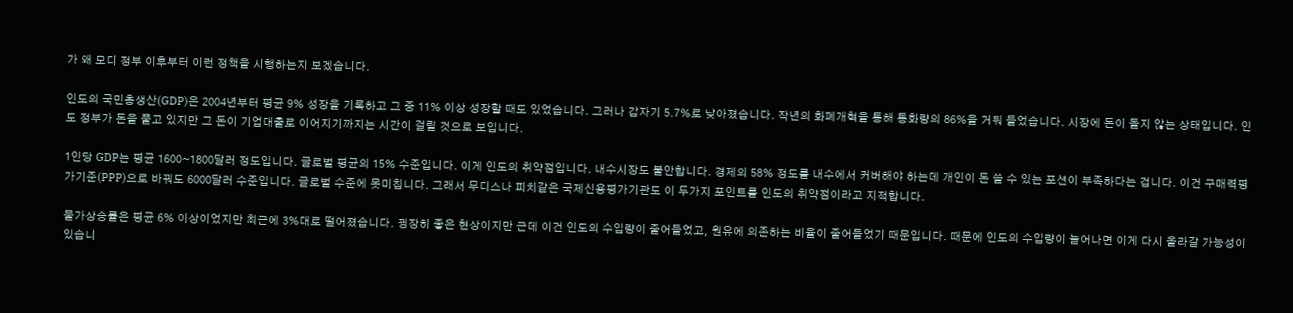가 왜 모디 정부 이후부터 이런 정책을 시행하는지 보겠습니다.

인도의 국민총생산(GDP)은 2004년부터 평균 9% 성장을 기록하고 그 중 11% 이상 성장할 때도 있었습니다. 그러나 갑자기 5.7%로 낮아졌습니다. 작년의 화폐개혁을 통해 통화량의 86%을 거둬 들었습니다. 시장에 돈이 돌지 않는 상태입니다. 인도 정부가 돈을 풀고 있지만 그 돈이 기업대출로 이어지기까지는 시간이 걸릴 것으로 보입니다.

1인당 GDP는 평균 1600~1800달러 정도입니다. 글로벌 평균의 15% 수준입니다. 이게 인도의 취약점입니다. 내수시장도 불안합니다. 경제의 58% 정도를 내수에서 커버해야 하는데 개인이 돈 쓸 수 있는 포션이 부족하다는 겁니다. 이건 구매력평가기준(PPP)으로 바꿔도 6000달러 수준입니다. 글로벌 수준에 못미칩니다. 그래서 무디스나 피치같은 국제신용평가기관도 이 두가지 포인트를 인도의 취약점이라고 지적합니다.

물가상승률은 평균 6% 이상이었지만 최근에 3%대로 떨어졌습니다. 굉장히 좋은 현상이지만 근데 이건 인도의 수입량이 줄어들었고, 원유에 의존하는 비율이 줄어들었기 때문입니다. 때문에 인도의 수입량이 늘어나면 이게 다시 올라갈 가능성이 있습니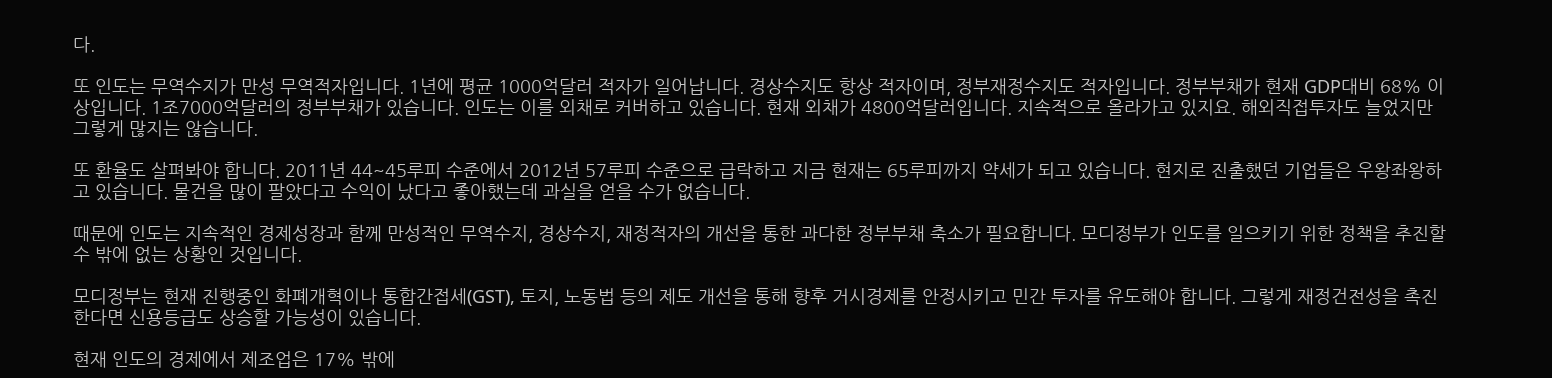다.

또 인도는 무역수지가 만성 무역적자입니다. 1년에 평균 1000억달러 적자가 일어납니다. 경상수지도 항상 적자이며, 정부재정수지도 적자입니다. 정부부채가 현재 GDP대비 68% 이상입니다. 1조7000억달러의 정부부채가 있습니다. 인도는 이를 외채로 커버하고 있습니다. 현재 외채가 4800억달러입니다. 지속적으로 올라가고 있지요. 해외직접투자도 늘었지만 그렇게 많지는 않습니다.

또 환율도 살펴봐야 합니다. 2011년 44~45루피 수준에서 2012년 57루피 수준으로 급락하고 지금 현재는 65루피까지 약세가 되고 있습니다. 현지로 진출했던 기업들은 우왕좌왕하고 있습니다. 물건을 많이 팔았다고 수익이 났다고 좋아했는데 과실을 얻을 수가 없습니다.

때문에 인도는 지속적인 경제성장과 함께 만성적인 무역수지, 경상수지, 재정적자의 개선을 통한 과다한 정부부채 축소가 필요합니다. 모디정부가 인도를 일으키기 위한 정책을 추진할 수 밖에 없는 상황인 것입니다.

모디정부는 현재 진행중인 화폐개혁이나 통합간접세(GST), 토지, 노동법 등의 제도 개선을 통해 향후 거시경제를 안정시키고 민간 투자를 유도해야 합니다. 그렇게 재정건전성을 촉진한다면 신용등급도 상승할 가능성이 있습니다.

현재 인도의 경제에서 제조업은 17% 밖에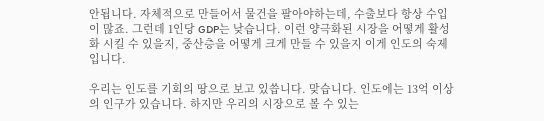안됩니다. 자체적으로 만들어서 물건을 팔아야하는데, 수출보다 항상 수입이 많죠. 그런데 1인당 GDP는 낮습니다. 이런 양극화된 시장을 어떻게 활성화 시킬 수 있을지, 중산층을 어떻게 크게 만들 수 있을지 이게 인도의 숙제입니다.

우리는 인도를 기회의 땅으로 보고 있씁니다. 맞습니다. 인도에는 13억 이상의 인구가 있습니다. 하지만 우리의 시장으로 볼 수 있는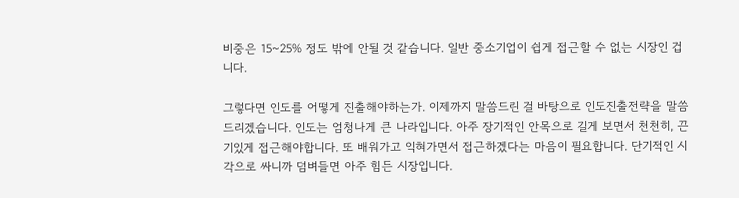비중은 15~25% 정도 밖에 안될 것 같습니다. 일반 중소기업이 쉽게 접근할 수 없는 시장인 겁니다.

그렇다면 인도를 어떻게 진출해야하는가. 이제까지 말씀드린 걸 바탕으로 인도진출전략을 말씀드리겠습니다. 인도는 엄청나게 큰 나라입니다. 아주 장기적인 안목으로 길게 보면서 천천히, 끈기있게 접근해야합니다. 또 배워가고 익혀가면서 접근하겠다는 마음이 필요합니다. 단기적인 시각으로 싸니까 덤벼들면 아주 힘든 시장입니다.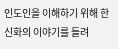인도인을 이해하기 위해 한 신화의 이야기를 들려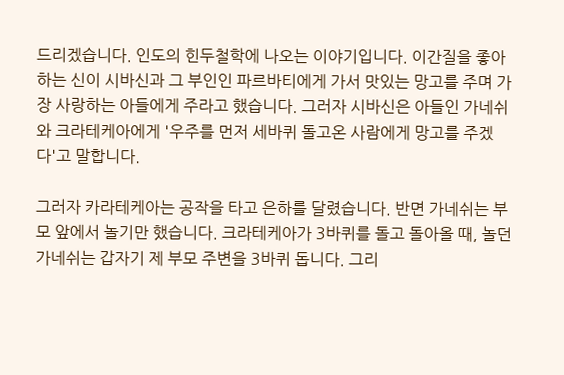드리겠습니다. 인도의 힌두철학에 나오는 이야기입니다. 이간질을 좋아하는 신이 시바신과 그 부인인 파르바티에게 가서 맛있는 망고를 주며 가장 사랑하는 아들에게 주라고 했습니다. 그러자 시바신은 아들인 가네쉬와 크라테케아에게 '우주를 먼저 세바퀴 돌고온 사람에게 망고를 주겠다'고 말합니다.

그러자 카라테케아는 공작을 타고 은하를 달렸습니다. 반면 가네쉬는 부모 앞에서 놀기만 했습니다. 크라테케아가 3바퀴를 돌고 돌아올 때, 놀던 가네쉬는 갑자기 제 부모 주변을 3바퀴 돕니다. 그리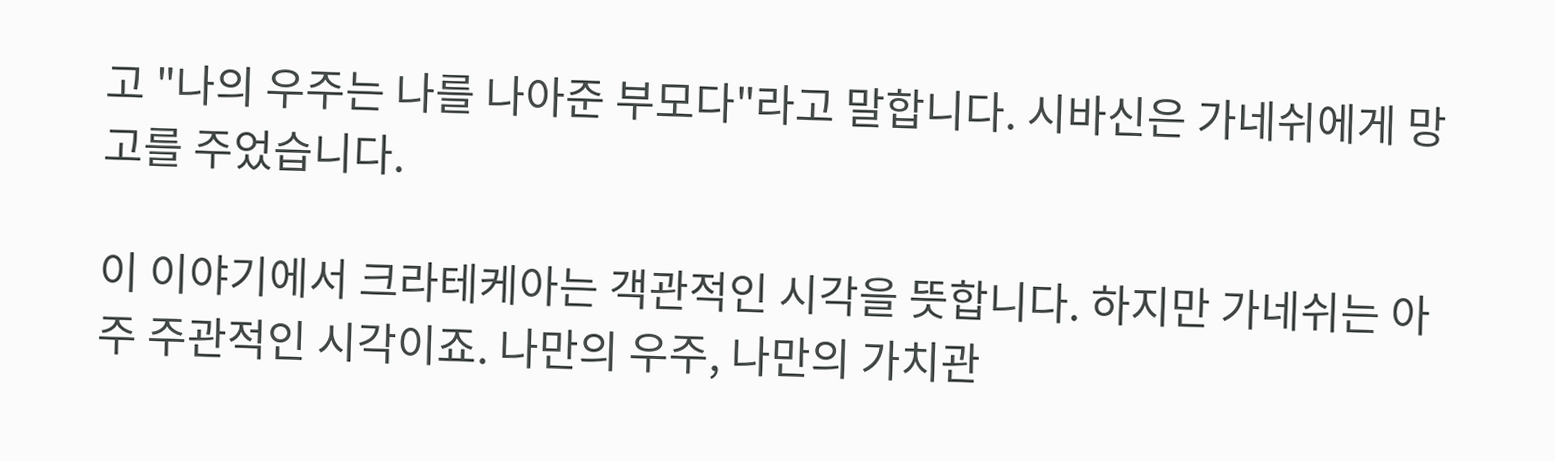고 "나의 우주는 나를 나아준 부모다"라고 말합니다. 시바신은 가네쉬에게 망고를 주었습니다.

이 이야기에서 크라테케아는 객관적인 시각을 뜻합니다. 하지만 가네쉬는 아주 주관적인 시각이죠. 나만의 우주, 나만의 가치관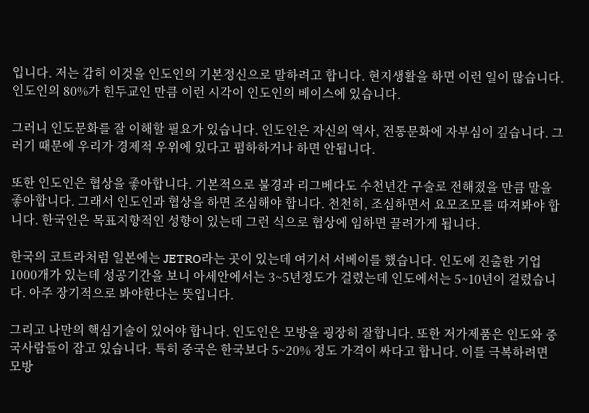입니다. 저는 감히 이것을 인도인의 기본정신으로 말하려고 합니다. 현지생활을 하면 이런 일이 많습니다. 인도인의 80%가 힌두교인 만큼 이런 시각이 인도인의 베이스에 있습니다.

그러니 인도문화를 잘 이해할 필요가 있습니다. 인도인은 자신의 역사, 전통문화에 자부심이 깊습니다. 그러기 때문에 우리가 경제적 우위에 있다고 폄하하거나 하면 안됩니다.

또한 인도인은 협상을 좋아합니다. 기본적으로 불경과 리그베다도 수천년간 구술로 전해졌을 만큼 말을 좋아합니다. 그래서 인도인과 협상을 하면 조심해야 합니다. 천천히, 조심하면서 요모조모를 따져봐야 합니다. 한국인은 목표지향적인 성향이 있는데 그런 식으로 협상에 임하면 끌려가게 됩니다.

한국의 코트라처럼 일본에는 JETRO라는 곳이 있는데 여기서 서베이를 했습니다. 인도에 진출한 기업 1000개가 있는데 성공기간을 보니 아세안에서는 3~5년정도가 걸렸는데 인도에서는 5~10년이 걸렸습니다. 아주 장기적으로 봐야한다는 뜻입니다.

그리고 나만의 핵심기술이 있어야 합니다. 인도인은 모방을 굉장히 잘합니다. 또한 저가제품은 인도와 중국사람들이 잡고 있습니다. 특히 중국은 한국보다 5~20% 정도 가격이 싸다고 합니다. 이를 극복하려면 모방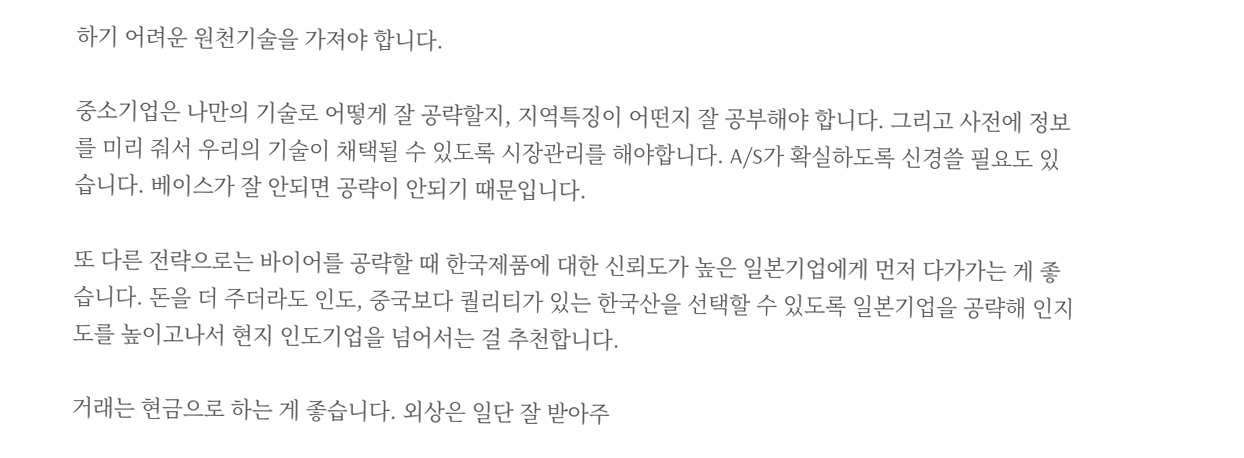하기 어려운 원천기술을 가져야 합니다.

중소기업은 나만의 기술로 어떻게 잘 공략할지, 지역특징이 어떤지 잘 공부해야 합니다. 그리고 사전에 정보를 미리 줘서 우리의 기술이 채택될 수 있도록 시장관리를 해야합니다. A/S가 확실하도록 신경쓸 필요도 있습니다. 베이스가 잘 안되면 공략이 안되기 때문입니다.

또 다른 전략으로는 바이어를 공략할 때 한국제품에 대한 신뢰도가 높은 일본기업에게 먼저 다가가는 게 좋습니다. 돈을 더 주더라도 인도, 중국보다 퀄리티가 있는 한국산을 선택할 수 있도록 일본기업을 공략해 인지도를 높이고나서 현지 인도기업을 넘어서는 걸 추천합니다.

거래는 현금으로 하는 게 좋습니다. 외상은 일단 잘 받아주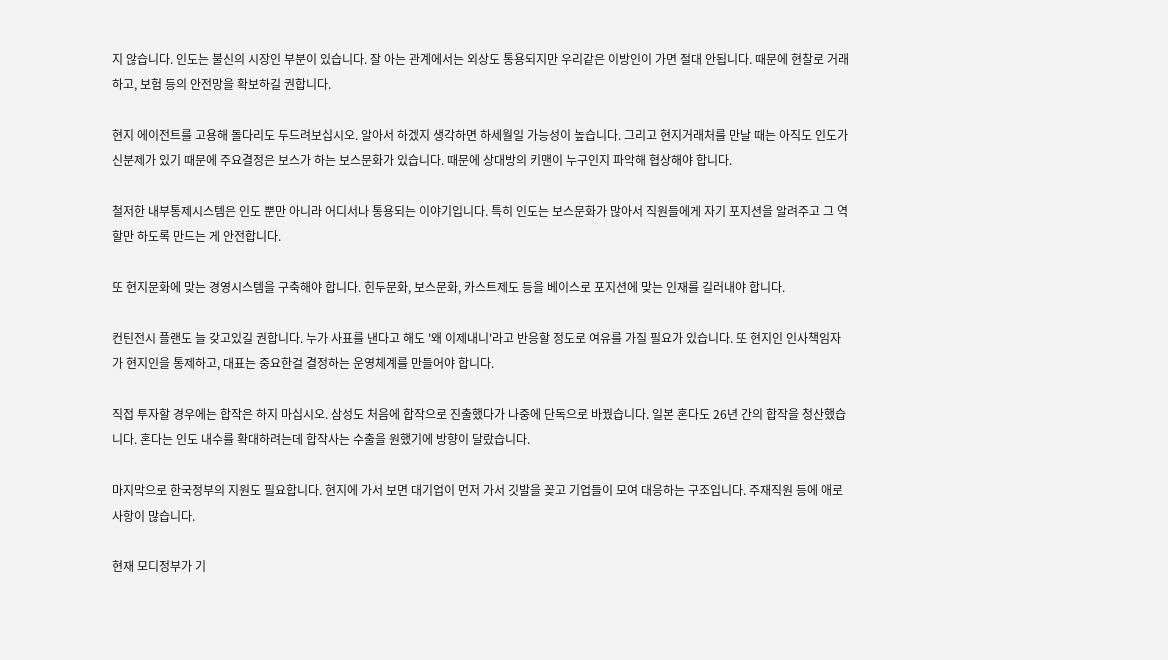지 않습니다. 인도는 불신의 시장인 부분이 있습니다. 잘 아는 관계에서는 외상도 통용되지만 우리같은 이방인이 가면 절대 안됩니다. 때문에 현찰로 거래하고, 보험 등의 안전망을 확보하길 권합니다.

현지 에이전트를 고용해 돌다리도 두드려보십시오. 알아서 하겠지 생각하면 하세월일 가능성이 높습니다. 그리고 현지거래처를 만날 때는 아직도 인도가 신분제가 있기 때문에 주요결정은 보스가 하는 보스문화가 있습니다. 때문에 상대방의 키맨이 누구인지 파악해 협상해야 합니다.

철저한 내부통제시스템은 인도 뿐만 아니라 어디서나 통용되는 이야기입니다. 특히 인도는 보스문화가 많아서 직원들에게 자기 포지션을 알려주고 그 역할만 하도록 만드는 게 안전합니다.

또 현지문화에 맞는 경영시스템을 구축해야 합니다. 힌두문화, 보스문화, 카스트제도 등을 베이스로 포지션에 맞는 인재를 길러내야 합니다.

컨틴전시 플랜도 늘 갖고있길 권합니다. 누가 사표를 낸다고 해도 '왜 이제내니'라고 반응할 정도로 여유를 가질 필요가 있습니다. 또 현지인 인사책임자가 현지인을 통제하고, 대표는 중요한걸 결정하는 운영체계를 만들어야 합니다.

직접 투자할 경우에는 합작은 하지 마십시오. 삼성도 처음에 합작으로 진출했다가 나중에 단독으로 바꿨습니다. 일본 혼다도 26년 간의 합작을 청산했습니다. 혼다는 인도 내수를 확대하려는데 합작사는 수출을 원했기에 방향이 달랐습니다.

마지막으로 한국정부의 지원도 필요합니다. 현지에 가서 보면 대기업이 먼저 가서 깃발을 꽂고 기업들이 모여 대응하는 구조입니다. 주재직원 등에 애로사항이 많습니다.

현재 모디정부가 기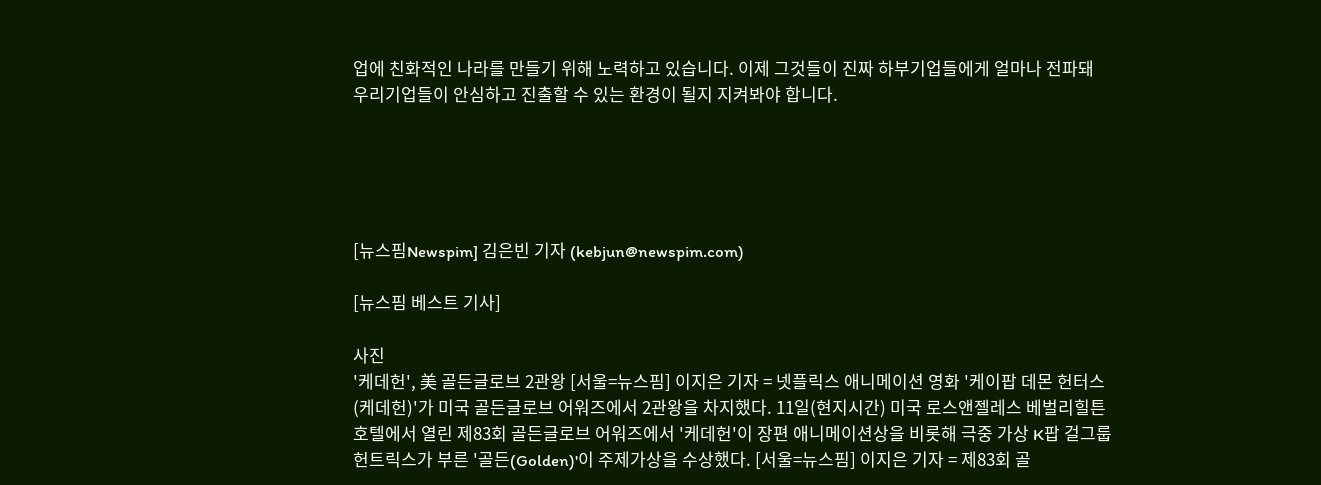업에 친화적인 나라를 만들기 위해 노력하고 있습니다. 이제 그것들이 진짜 하부기업들에게 얼마나 전파돼 우리기업들이 안심하고 진출할 수 있는 환경이 될지 지켜봐야 합니다.





[뉴스핌Newspim] 김은빈 기자 (kebjun@newspim.com)

[뉴스핌 베스트 기사]

사진
'케데헌', 美 골든글로브 2관왕 [서울=뉴스핌] 이지은 기자 = 넷플릭스 애니메이션 영화 '케이팝 데몬 헌터스(케데헌)'가 미국 골든글로브 어워즈에서 2관왕을 차지했다. 11일(현지시간) 미국 로스앤젤레스 베벌리힐튼호텔에서 열린 제83회 골든글로브 어워즈에서 '케데헌'이 장편 애니메이션상을 비롯해 극중 가상 K팝 걸그룹 헌트릭스가 부른 '골든(Golden)'이 주제가상을 수상했다. [서울=뉴스핌] 이지은 기자 = 제83회 골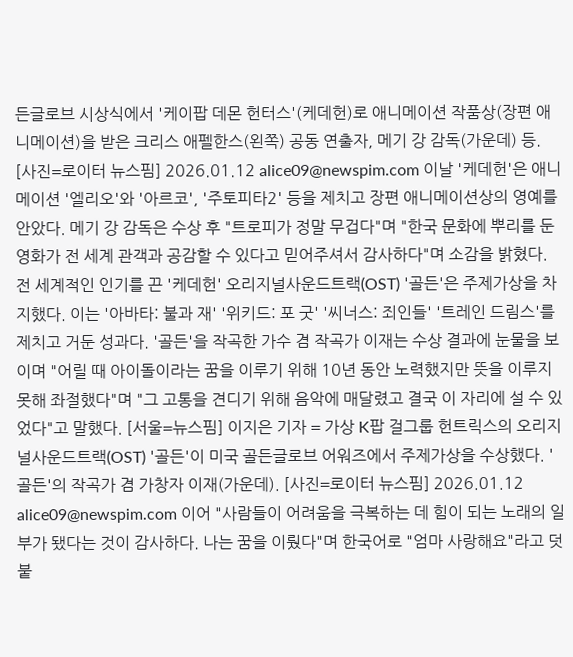든글로브 시상식에서 '케이팝 데몬 헌터스'(케데헌)로 애니메이션 작품상(장편 애니메이션)을 받은 크리스 애펠한스(왼쪽) 공동 연출자, 메기 강 감독(가운데) 등. [사진=로이터 뉴스핌] 2026.01.12 alice09@newspim.com 이날 '케데헌'은 애니메이션 '엘리오'와 '아르코', '주토피타2' 등을 제치고 장편 애니메이션상의 영예를 안았다. 메기 강 감독은 수상 후 "트로피가 정말 무겁다"며 "한국 문화에 뿌리를 둔 영화가 전 세계 관객과 공감할 수 있다고 믿어주셔서 감사하다"며 소감을 밝혔다. 전 세계적인 인기를 끈 '케데헌' 오리지널사운드트랙(OST) '골든'은 주제가상을 차지했다. 이는 '아바타: 불과 재' '위키드: 포 굿' '씨너스: 죄인들' '트레인 드림스'를 제치고 거둔 성과다. '골든'을 작곡한 가수 겸 작곡가 이재는 수상 결과에 눈물을 보이며 "어릴 때 아이돌이라는 꿈을 이루기 위해 10년 동안 노력했지만 뜻을 이루지 못해 좌절했다"며 "그 고통을 견디기 위해 음악에 매달렸고 결국 이 자리에 설 수 있었다"고 말했다. [서울=뉴스핌] 이지은 기자 = 가상 K팝 걸그룹 헌트릭스의 오리지널사운드트랙(OST) '골든'이 미국 골든글로브 어워즈에서 주제가상을 수상했다. '골든'의 작곡가 겸 가창자 이재(가운데). [사진=로이터 뉴스핌] 2026.01.12 alice09@newspim.com 이어 "사람들이 어려움을 극복하는 데 힘이 되는 노래의 일부가 됐다는 것이 감사하다. 나는 꿈을 이뤘다"며 한국어로 "엄마 사랑해요"라고 덧붙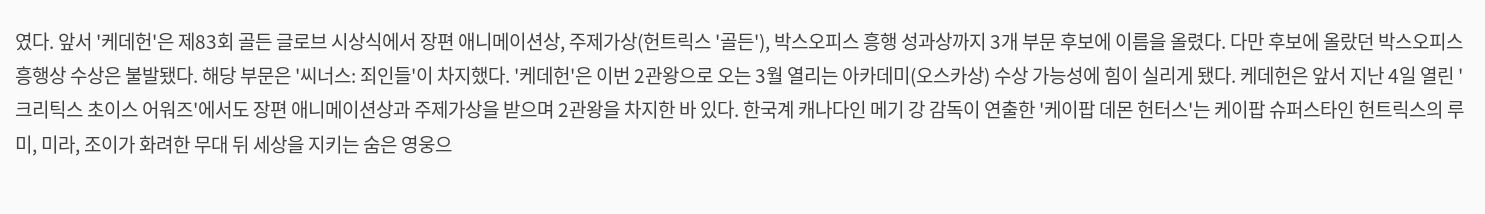였다. 앞서 '케데헌'은 제83회 골든 글로브 시상식에서 장편 애니메이션상, 주제가상(헌트릭스 '골든'), 박스오피스 흥행 성과상까지 3개 부문 후보에 이름을 올렸다. 다만 후보에 올랐던 박스오피스 흥행상 수상은 불발됐다. 해당 부문은 '씨너스: 죄인들'이 차지했다. '케데헌'은 이번 2관왕으로 오는 3월 열리는 아카데미(오스카상) 수상 가능성에 힘이 실리게 됐다. 케데헌은 앞서 지난 4일 열린 '크리틱스 초이스 어워즈'에서도 장편 애니메이션상과 주제가상을 받으며 2관왕을 차지한 바 있다. 한국계 캐나다인 메기 강 감독이 연출한 '케이팝 데몬 헌터스'는 케이팝 슈퍼스타인 헌트릭스의 루미, 미라, 조이가 화려한 무대 뒤 세상을 지키는 숨은 영웅으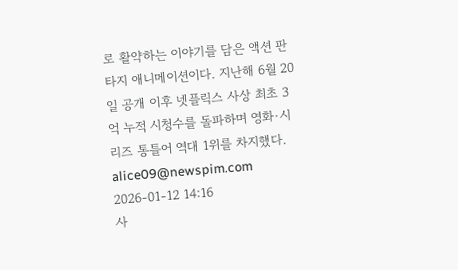로 활약하는 이야기를 담은 액션 판타지 애니메이션이다. 지난해 6월 20일 공개 이후 넷플릭스 사상 최초 3억 누적 시청수를 돌파하며 영화·시리즈 통틀어 역대 1위를 차지했다. alice09@newspim.com 2026-01-12 14:16
사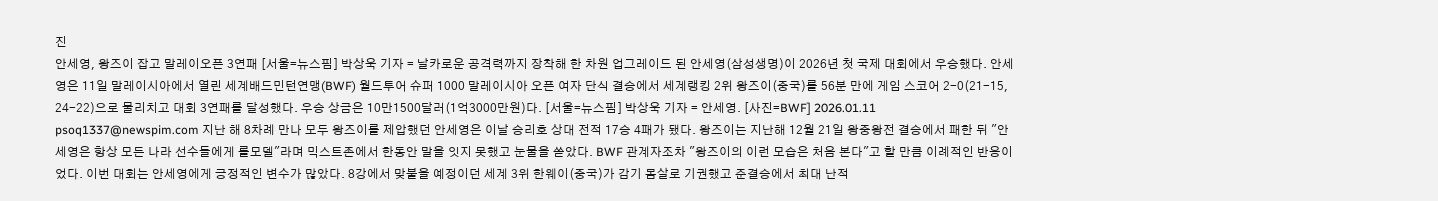진
안세영, 왕즈이 잡고 말레이오픈 3연패 [서울=뉴스핌] 박상욱 기자 = 날카로운 공격력까지 장착해 한 차원 업그레이드 된 안세영(삼성생명)이 2026년 첫 국제 대회에서 우승했다. 안세영은 11일 말레이시아에서 열린 세계배드민턴연맹(BWF) 월드투어 슈퍼 1000 말레이시아 오픈 여자 단식 결승에서 세계랭킹 2위 왕즈이(중국)를 56분 만에 게임 스코어 2-0(21-15, 24-22)으로 물리치고 대회 3연패를 달성했다. 우승 상금은 10만1500달러(1억3000만원)다. [서울=뉴스핌] 박상욱 기자 = 안세영. [사진=BWF] 2026.01.11 psoq1337@newspim.com 지난 해 8차례 만나 모두 왕즈이를 제압했던 안세영은 이날 승리호 상대 전적 17승 4패가 됐다. 왕즈이는 지난해 12월 21일 왕중왕전 결승에서 패한 뒤 "안세영은 항상 모든 나라 선수들에게 롤모델"라며 믹스트존에서 한동안 말을 잇지 못했고 눈물을 쏟았다. BWF 관계자조차 "왕즈이의 이런 모습은 처음 본다"고 할 만큼 이례적인 반응이었다. 이번 대회는 안세영에게 긍정적인 변수가 많았다. 8강에서 맞붙을 예정이던 세계 3위 한웨이(중국)가 감기 몸살로 기권했고 준결승에서 최대 난적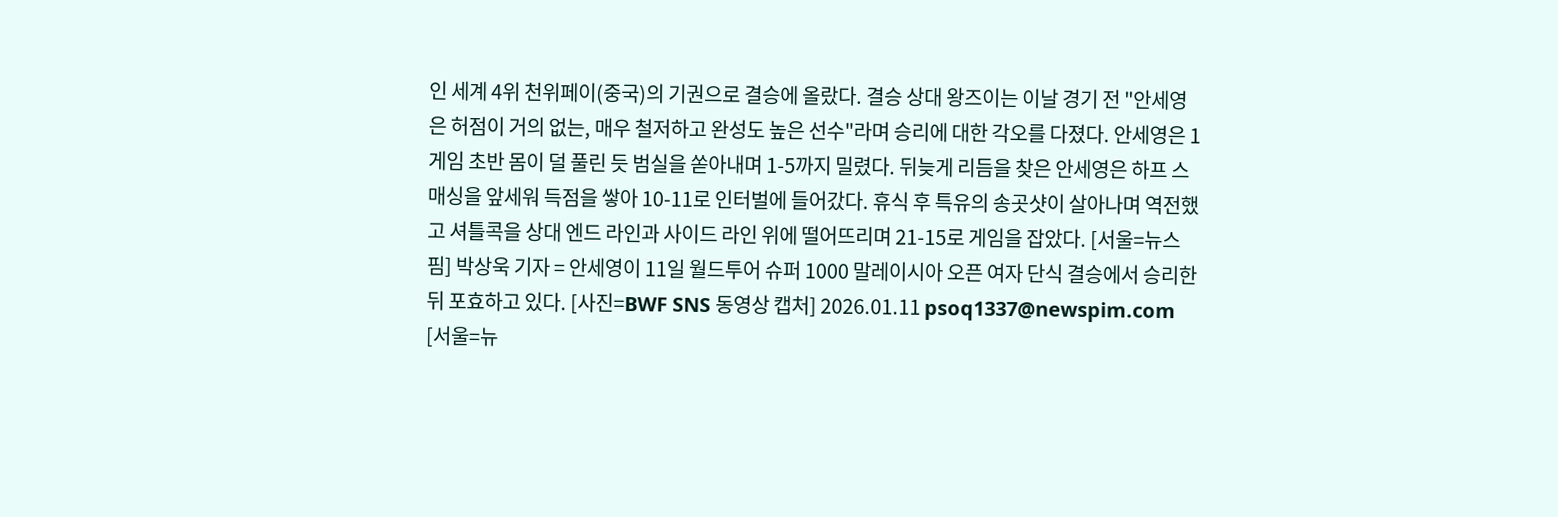인 세계 4위 천위페이(중국)의 기권으로 결승에 올랐다. 결승 상대 왕즈이는 이날 경기 전 "안세영은 허점이 거의 없는, 매우 철저하고 완성도 높은 선수"라며 승리에 대한 각오를 다졌다. 안세영은 1게임 초반 몸이 덜 풀린 듯 범실을 쏟아내며 1-5까지 밀렸다. 뒤늦게 리듬을 찾은 안세영은 하프 스매싱을 앞세워 득점을 쌓아 10-11로 인터벌에 들어갔다. 휴식 후 특유의 송곳샷이 살아나며 역전했고 셔틀콕을 상대 엔드 라인과 사이드 라인 위에 떨어뜨리며 21-15로 게임을 잡았다. [서울=뉴스핌] 박상욱 기자 = 안세영이 11일 월드투어 슈퍼 1000 말레이시아 오픈 여자 단식 결승에서 승리한 뒤 포효하고 있다. [사진=BWF SNS 동영상 캡처] 2026.01.11 psoq1337@newspim.com [서울=뉴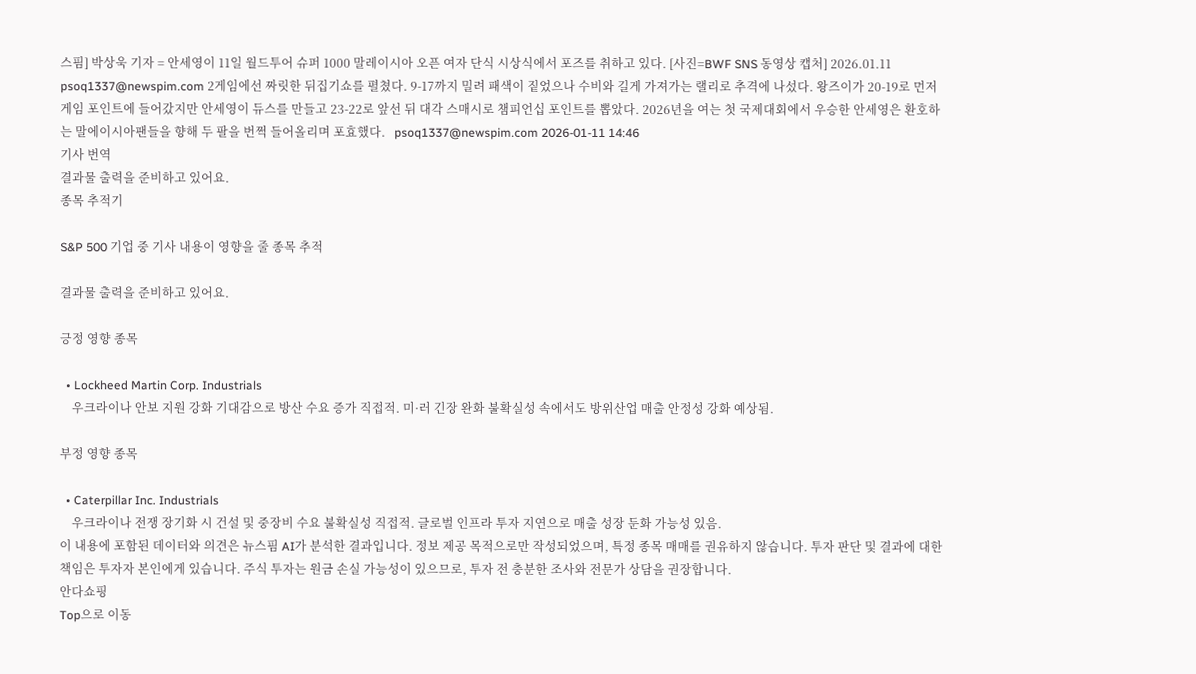스핌] 박상욱 기자 = 안세영이 11일 월드투어 슈퍼 1000 말레이시아 오픈 여자 단식 시상식에서 포즈를 취하고 있다. [사진=BWF SNS 동영상 캡처] 2026.01.11 psoq1337@newspim.com 2게임에선 짜릿한 뒤집기쇼를 펼쳤다. 9-17까지 밀려 패색이 짙었으나 수비와 길게 가져가는 랠리로 추격에 나섰다. 왕즈이가 20-19로 먼저 게임 포인트에 들어갔지만 안세영이 듀스를 만들고 23-22로 앞선 뒤 대각 스매시로 챔피언십 포인트를 뽑았다. 2026년을 여는 첫 국제대회에서 우승한 안세영은 환호하는 말에이시아팬들을 향해 두 팔을 번쩍 들어올리며 포효했다.   psoq1337@newspim.com 2026-01-11 14:46
기사 번역
결과물 출력을 준비하고 있어요.
종목 추적기

S&P 500 기업 중 기사 내용이 영향을 줄 종목 추적

결과물 출력을 준비하고 있어요.

긍정 영향 종목

  • Lockheed Martin Corp. Industrials
    우크라이나 안보 지원 강화 기대감으로 방산 수요 증가 직접적. 미·러 긴장 완화 불확실성 속에서도 방위산업 매출 안정성 강화 예상됨.

부정 영향 종목

  • Caterpillar Inc. Industrials
    우크라이나 전쟁 장기화 시 건설 및 중장비 수요 불확실성 직접적. 글로벌 인프라 투자 지연으로 매출 성장 둔화 가능성 있음.
이 내용에 포함된 데이터와 의견은 뉴스핌 AI가 분석한 결과입니다. 정보 제공 목적으로만 작성되었으며, 특정 종목 매매를 권유하지 않습니다. 투자 판단 및 결과에 대한 책임은 투자자 본인에게 있습니다. 주식 투자는 원금 손실 가능성이 있으므로, 투자 전 충분한 조사와 전문가 상담을 권장합니다.
안다쇼핑
Top으로 이동